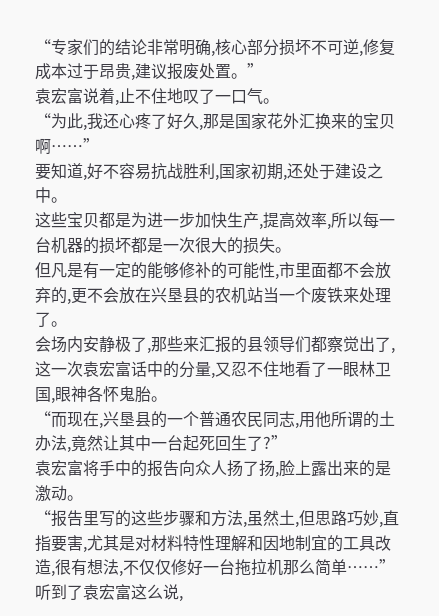“专家们的结论非常明确,核心部分损坏不可逆,修复成本过于昂贵,建议报废处置。”
袁宏富说着,止不住地叹了一口气。
“为此,我还心疼了好久,那是国家花外汇换来的宝贝啊……”
要知道,好不容易抗战胜利,国家初期,还处于建设之中。
这些宝贝都是为进一步加快生产,提高效率,所以每一台机器的损坏都是一次很大的损失。
但凡是有一定的能够修补的可能性,市里面都不会放弃的,更不会放在兴垦县的农机站当一个废铁来处理了。
会场内安静极了,那些来汇报的县领导们都察觉出了,这一次袁宏富话中的分量,又忍不住地看了一眼林卫国,眼神各怀鬼胎。
“而现在,兴垦县的一个普通农民同志,用他所谓的土办法,竟然让其中一台起死回生了?”
袁宏富将手中的报告向众人扬了扬,脸上露出来的是激动。
“报告里写的这些步骤和方法,虽然土,但思路巧妙,直指要害,尤其是对材料特性理解和因地制宜的工具改造,很有想法,不仅仅修好一台拖拉机那么简单……”
听到了袁宏富这么说,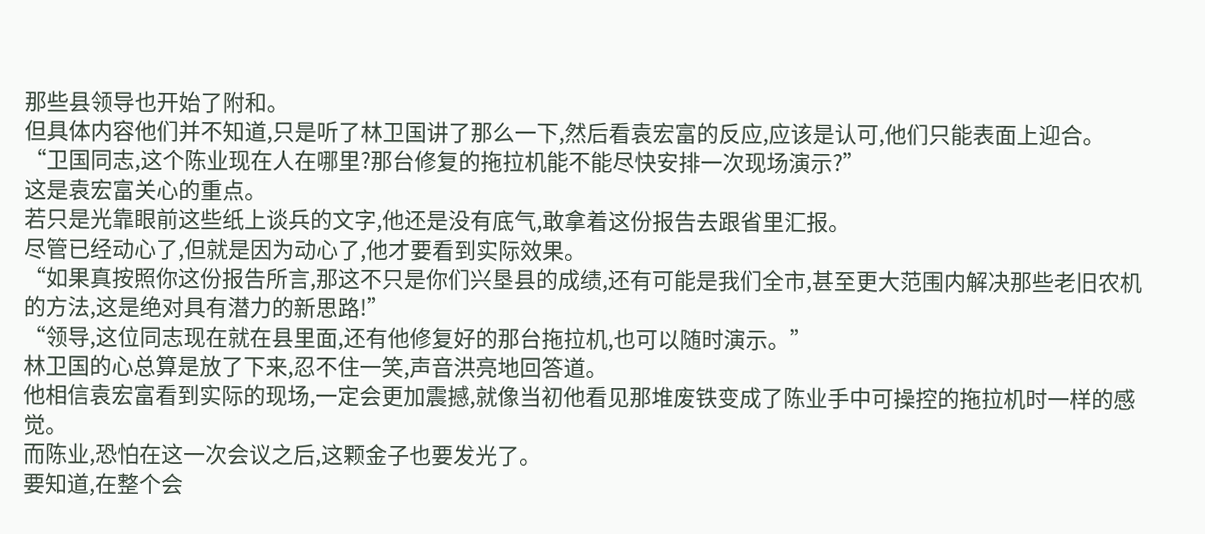那些县领导也开始了附和。
但具体内容他们并不知道,只是听了林卫国讲了那么一下,然后看袁宏富的反应,应该是认可,他们只能表面上迎合。
“卫国同志,这个陈业现在人在哪里?那台修复的拖拉机能不能尽快安排一次现场演示?”
这是袁宏富关心的重点。
若只是光靠眼前这些纸上谈兵的文字,他还是没有底气,敢拿着这份报告去跟省里汇报。
尽管已经动心了,但就是因为动心了,他才要看到实际效果。
“如果真按照你这份报告所言,那这不只是你们兴垦县的成绩,还有可能是我们全市,甚至更大范围内解决那些老旧农机的方法,这是绝对具有潜力的新思路!”
“领导,这位同志现在就在县里面,还有他修复好的那台拖拉机,也可以随时演示。”
林卫国的心总算是放了下来,忍不住一笑,声音洪亮地回答道。
他相信袁宏富看到实际的现场,一定会更加震撼,就像当初他看见那堆废铁变成了陈业手中可操控的拖拉机时一样的感觉。
而陈业,恐怕在这一次会议之后,这颗金子也要发光了。
要知道,在整个会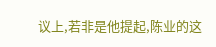议上,若非是他提起,陈业的这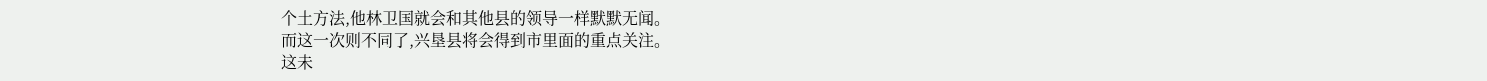个土方法,他林卫国就会和其他县的领导一样默默无闻。
而这一次则不同了,兴垦县将会得到市里面的重点关注。
这未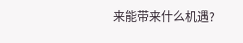来能带来什么机遇?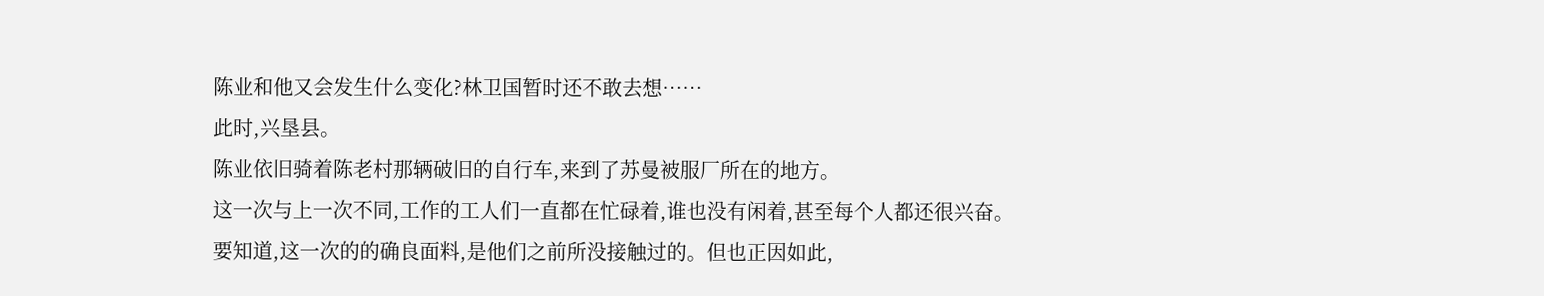陈业和他又会发生什么变化?林卫国暂时还不敢去想……
此时,兴垦县。
陈业依旧骑着陈老村那辆破旧的自行车,来到了苏曼被服厂所在的地方。
这一次与上一次不同,工作的工人们一直都在忙碌着,谁也没有闲着,甚至每个人都还很兴奋。
要知道,这一次的的确良面料,是他们之前所没接触过的。但也正因如此,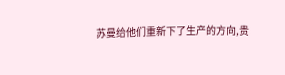苏曼给他们重新下了生产的方向,贵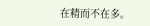在精而不在多。